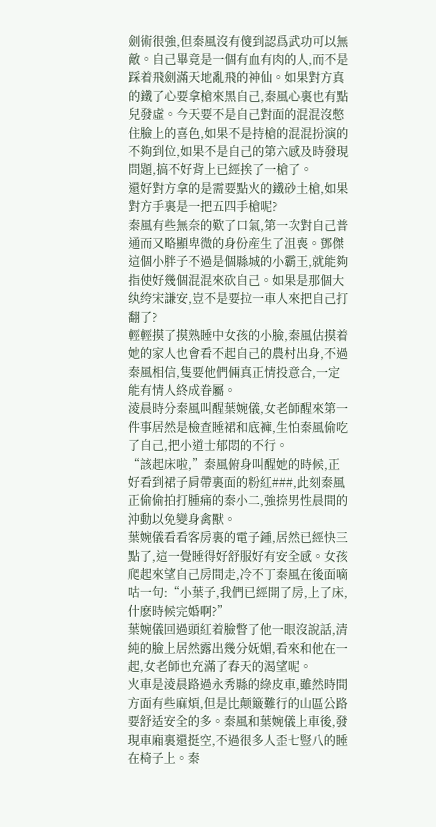劍術很強,但秦風沒有傻到認爲武功可以無敵。自己畢竟是一個有血有肉的人,而不是踩着飛劍滿天地亂飛的神仙。如果對方真的鐵了心要拿槍來黑自己,秦風心裏也有點兒發虛。今天要不是自己對面的混混沒憋住臉上的喜色,如果不是持槍的混混扮演的不夠到位,如果不是自己的第六感及時發現問題,搞不好背上已經挨了一槍了。
還好對方拿的是需要點火的鐵砂土槍,如果對方手裏是一把五四手槍呢?
秦風有些無奈的歎了口氣,第一次對自己普通而又略顯卑微的身份産生了沮喪。鄧傑這個小胖子不過是個縣城的小霸王,就能夠指使好幾個混混來砍自己。如果是那個大纨绔宋謙安,豈不是要拉一車人來把自己打翻了?
輕輕摸了摸熟睡中女孩的小臉,秦風估摸着她的家人也會看不起自己的農村出身,不過秦風相信,隻要他們倆真正情投意合,一定能有情人終成眷屬。
淩晨時分秦風叫醒葉婉儀,女老師醒來第一件事居然是檢查睡裙和底褲,生怕秦風偷吃了自己,把小道士郁悶的不行。
“該起床啦,”秦風俯身叫醒她的時候,正好看到裙子肩帶裏面的粉紅###,此刻秦風正偷偷拍打腫痛的秦小二,強捺男性晨間的沖動以免變身禽獸。
葉婉儀看看客房裏的電子鍾,居然已經快三點了,這一覺睡得好舒服好有安全感。女孩爬起來望自己房間走,冷不丁秦風在後面嘀咕一句:“小葉子,我們已經開了房,上了床,什麽時候完婚啊?”
葉婉儀回過頭紅着臉瞥了他一眼沒說話,清純的臉上居然露出幾分妩媚,看來和他在一起,女老師也充滿了舂天的渴望呢。
火車是淩晨路過永秀縣的綠皮車,雖然時間方面有些麻煩,但是比颠簸難行的山區公路要舒适安全的多。秦風和葉婉儀上車後,發現車廂裏還挺空,不過很多人歪七豎八的睡在椅子上。秦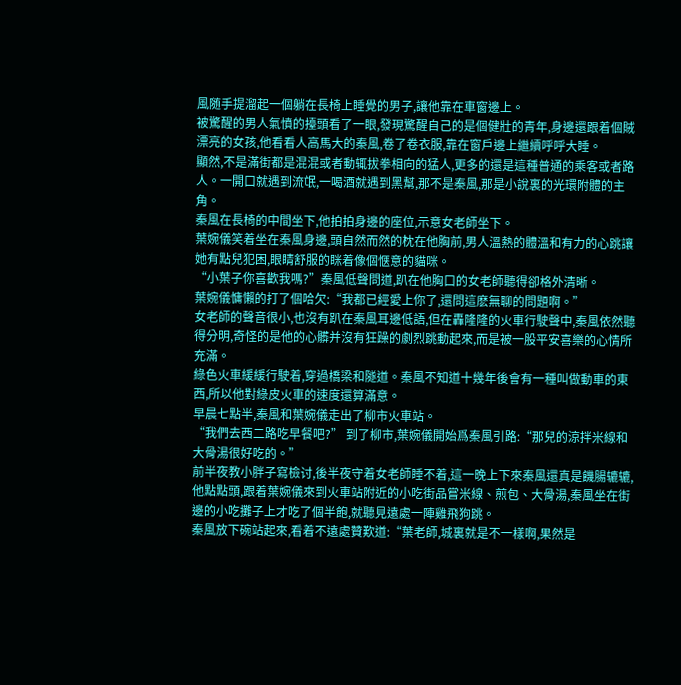風随手提溜起一個躺在長椅上睡覺的男子,讓他靠在車窗邊上。
被驚醒的男人氣憤的擡頭看了一眼,發現驚醒自己的是個健壯的青年,身邊還跟着個賊漂亮的女孩,他看看人高馬大的秦風,卷了卷衣服,靠在窗戶邊上繼續呼呼大睡。
顯然,不是滿街都是混混或者動辄拔拳相向的猛人,更多的還是這種普通的乘客或者路人。一開口就遇到流氓,一喝酒就遇到黑幫,那不是秦風,那是小說裏的光環附體的主角。
秦風在長椅的中間坐下,他拍拍身邊的座位,示意女老師坐下。
葉婉儀笑着坐在秦風身邊,頭自然而然的枕在他胸前,男人溫熱的體溫和有力的心跳讓她有點兒犯困,眼睛舒服的眯着像個惬意的貓咪。
“小葉子你喜歡我嗎?”秦風低聲問道,趴在他胸口的女老師聽得卻格外清晰。
葉婉儀慵懶的打了個哈欠:“我都已經愛上你了,還問這麽無聊的問題啊。”
女老師的聲音很小,也沒有趴在秦風耳邊低語,但在轟隆隆的火車行駛聲中,秦風依然聽得分明,奇怪的是他的心髒并沒有狂躁的劇烈跳動起來,而是被一股平安喜樂的心情所充滿。
綠色火車緩緩行駛着,穿過橋梁和隧道。秦風不知道十幾年後會有一種叫做動車的東西,所以他對綠皮火車的速度還算滿意。
早晨七點半,秦風和葉婉儀走出了柳市火車站。
“我們去西二路吃早餐吧?” 到了柳市,葉婉儀開始爲秦風引路:“那兒的涼拌米線和大骨湯很好吃的。”
前半夜教小胖子寫檢讨,後半夜守着女老師睡不着,這一晚上下來秦風還真是饑腸辘辘,他點點頭,跟着葉婉儀來到火車站附近的小吃街品嘗米線、煎包、大骨湯,秦風坐在街邊的小吃攤子上才吃了個半飽,就聽見遠處一陣雞飛狗跳。
秦風放下碗站起來,看着不遠處贊歎道:“葉老師,城裏就是不一樣啊,果然是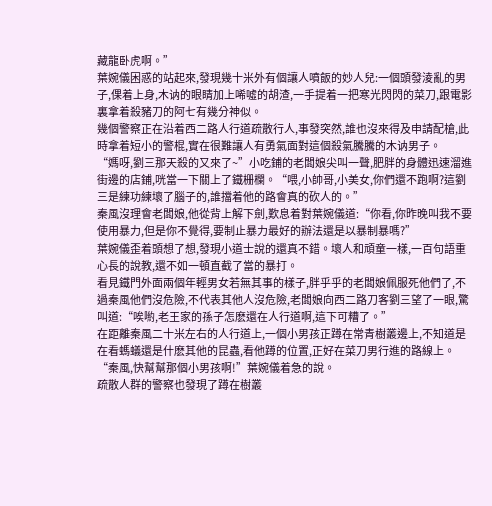藏龍卧虎啊。”
葉婉儀困惑的站起來,發現幾十米外有個讓人噴飯的妙人兒:一個頭發淩亂的男子,倮着上身,木讷的眼睛加上唏噓的胡渣,一手提着一把寒光閃閃的菜刀,跟電影裏拿着殺豬刀的阿七有幾分神似。
幾個警察正在沿着西二路人行道疏散行人,事發突然,誰也沒來得及申請配槍,此時拿着短小的警棍,實在很難讓人有勇氣面對這個殺氣騰騰的木讷男子。
“媽呀,劉三那天殺的又來了~”小吃鋪的老闆娘尖叫一聲,肥胖的身體迅速溜進街邊的店鋪,咣當一下關上了鐵栅欄。“喂,小帥哥,小美女,你們還不跑啊?這劉三是練功練壞了腦子的,誰擋着他的路會真的砍人的。”
秦風沒理會老闆娘,他從背上解下劍,歎息着對葉婉儀道:“你看,你昨晚叫我不要使用暴力,但是你不覺得,要制止暴力最好的辦法還是以暴制暴嗎?”
葉婉儀歪着頭想了想,發現小道士說的還真不錯。壞人和頑童一樣,一百句語重心長的說教,還不如一頓直截了當的暴打。
看見鐵門外面兩個年輕男女若無其事的樣子,胖乎乎的老闆娘佩服死他們了,不過秦風他們沒危險,不代表其他人沒危險,老闆娘向西二路刀客劉三望了一眼,驚叫道:“唉喲,老王家的孫子怎麽還在人行道啊,這下可糟了。”
在距離秦風二十米左右的人行道上,一個小男孩正蹲在常青樹叢邊上,不知道是在看螞蟻還是什麽其他的昆蟲,看他蹲的位置,正好在菜刀男行進的路線上。
“秦風,快幫幫那個小男孩啊!”葉婉儀着急的說。
疏散人群的警察也發現了蹲在樹叢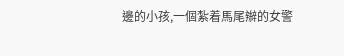邊的小孩,一個紮着馬尾辮的女警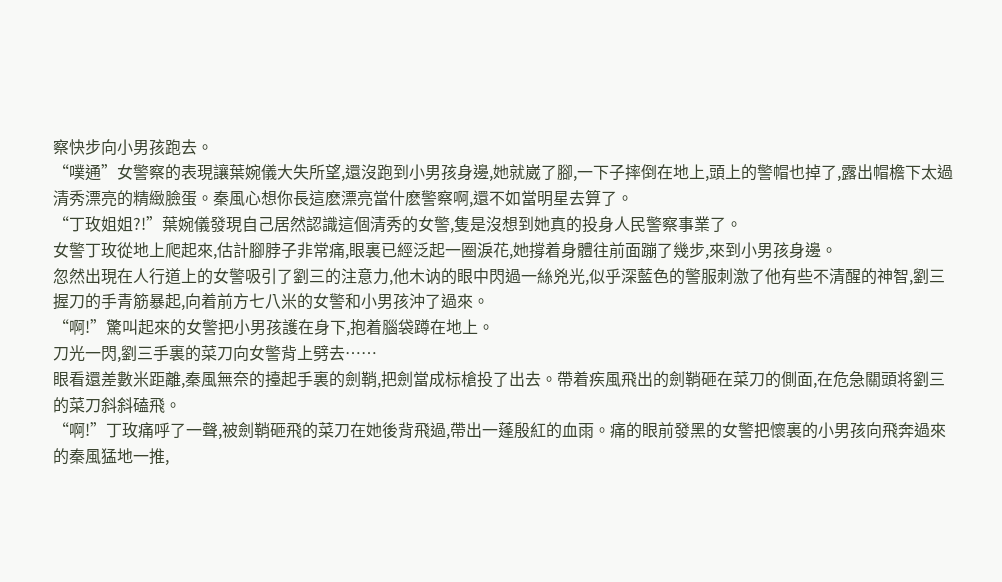察快步向小男孩跑去。
“噗通”女警察的表現讓葉婉儀大失所望,還沒跑到小男孩身邊,她就崴了腳,一下子摔倒在地上,頭上的警帽也掉了,露出帽檐下太過清秀漂亮的精緻臉蛋。秦風心想你長這麽漂亮當什麽警察啊,還不如當明星去算了。
“丁玫姐姐?!”葉婉儀發現自己居然認識這個清秀的女警,隻是沒想到她真的投身人民警察事業了。
女警丁玫從地上爬起來,估計腳脖子非常痛,眼裏已經泛起一圈淚花,她撐着身體往前面蹦了幾步,來到小男孩身邊。
忽然出現在人行道上的女警吸引了劉三的注意力,他木讷的眼中閃過一絲兇光,似乎深藍色的警服刺激了他有些不清醒的神智,劉三握刀的手青筋暴起,向着前方七八米的女警和小男孩沖了過來。
“啊!”驚叫起來的女警把小男孩護在身下,抱着腦袋蹲在地上。
刀光一閃,劉三手裏的菜刀向女警背上劈去……
眼看還差數米距離,秦風無奈的擡起手裏的劍鞘,把劍當成标槍投了出去。帶着疾風飛出的劍鞘砸在菜刀的側面,在危急關頭将劉三的菜刀斜斜磕飛。
“啊!”丁玫痛呼了一聲,被劍鞘砸飛的菜刀在她後背飛過,帶出一蓬殷紅的血雨。痛的眼前發黑的女警把懷裏的小男孩向飛奔過來的秦風猛地一推,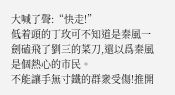大喊了聲:“快走!”
低着頭的丁玫可不知道是秦風一劍磕飛了劉三的菜刀,還以爲秦風是個熱心的市民。
不能讓手無寸鐵的群衆受傷!推開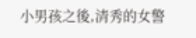小男孩之後,清秀的女警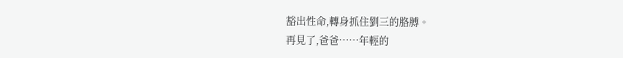豁出性命,轉身抓住劉三的胳膊。
再見了,爸爸……年輕的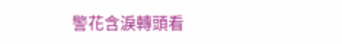警花含淚轉頭看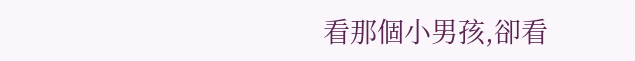看那個小男孩,卻看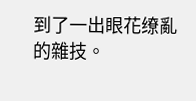到了一出眼花缭亂的雜技。